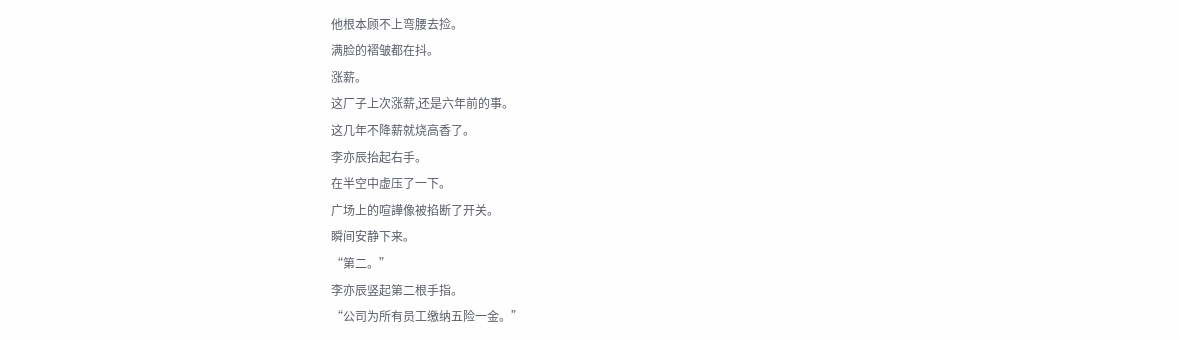他根本顾不上弯腰去捡。
满脸的褶皱都在抖。
涨薪。
这厂子上次涨薪,还是六年前的事。
这几年不降薪就烧高香了。
李亦辰抬起右手。
在半空中虚压了一下。
广场上的喧譁像被掐断了开关。
瞬间安静下来。
“第二。”
李亦辰竖起第二根手指。
“公司为所有员工缴纳五险一金。”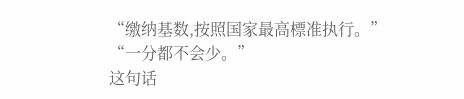“缴纳基数,按照国家最高標准执行。”
“一分都不会少。”
这句话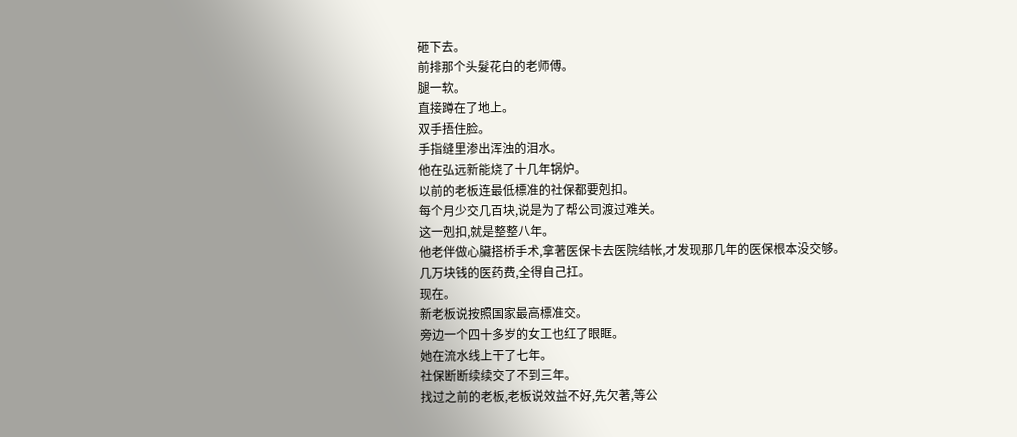砸下去。
前排那个头髮花白的老师傅。
腿一软。
直接蹲在了地上。
双手捂住脸。
手指缝里渗出浑浊的泪水。
他在弘远新能烧了十几年锅炉。
以前的老板连最低標准的社保都要剋扣。
每个月少交几百块,说是为了帮公司渡过难关。
这一剋扣,就是整整八年。
他老伴做心臟搭桥手术,拿著医保卡去医院结帐,才发现那几年的医保根本没交够。
几万块钱的医药费,全得自己扛。
现在。
新老板说按照国家最高標准交。
旁边一个四十多岁的女工也红了眼眶。
她在流水线上干了七年。
社保断断续续交了不到三年。
找过之前的老板,老板说效益不好,先欠著,等公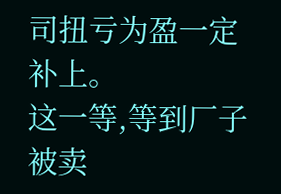司扭亏为盈一定补上。
这一等,等到厂子被卖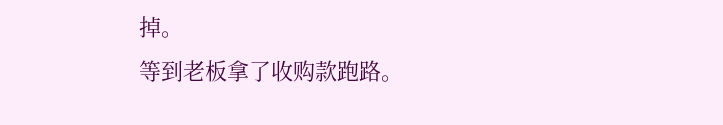掉。
等到老板拿了收购款跑路。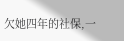欠她四年的社保,一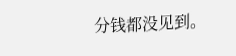分钱都没见到。